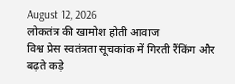August 12, 2026
लोकतंत्र की खामोश होती आवाज
विश्व प्रेस स्वतंत्रता सूचकांक में गिरती रैंकिंग और बढ़ते कड़े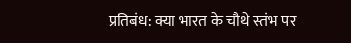प्रतिबंध: क्या भारत के चौथे स्तंभ पर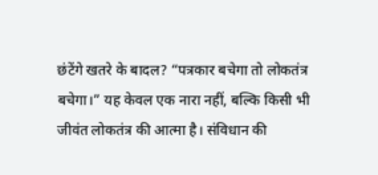छंटेंगे खतरे के बादल? “पत्रकार बचेगा तो लोकतंत्र बचेगा।” यह केवल एक नारा नहीं, बल्कि किसी भी जीवंत लोकतंत्र की आत्मा है। संविधान की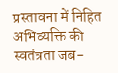प्रस्तावना में निहित अभिव्यक्ति की स्वतंत्रता जब-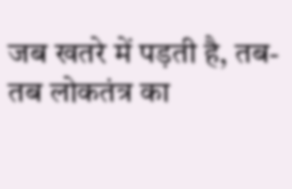जब खतरे में पड़ती है, तब-तब लोकतंत्र का